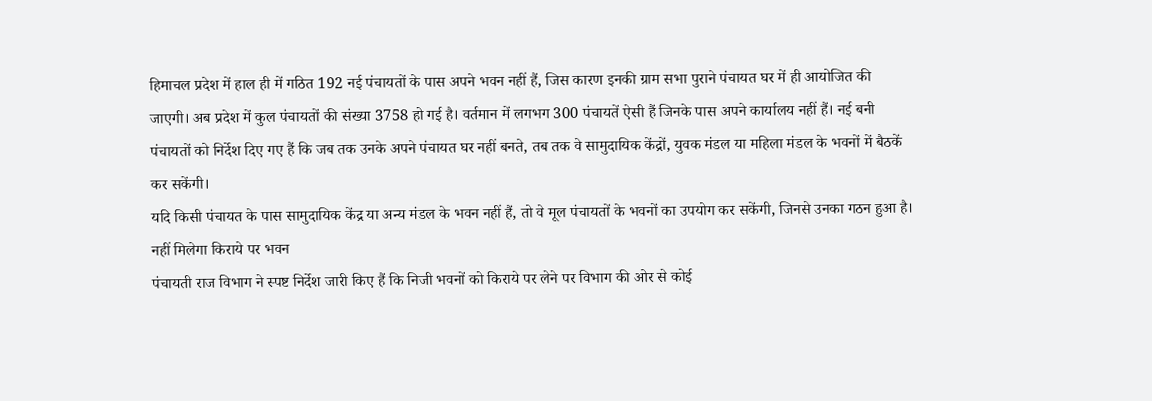हिमाचल प्रदेश में हाल ही में गठित 192 नई पंचायतों के पास अपने भवन नहीं हैं, जिस कारण इनकी ग्राम सभा पुराने पंचायत घर में ही आयोजित की जाएगी। अब प्रदेश में कुल पंचायतों की संख्या 3758 हो गई है। वर्तमान में लगभग 300 पंचायतें ऐसी हैं जिनके पास अपने कार्यालय नहीं हैं। नई बनी पंचायतों को निर्देश दिए गए हैं कि जब तक उनके अपने पंचायत घर नहीं बनते, तब तक वे सामुदायिक केंद्रों, युवक मंडल या महिला मंडल के भवनों में बैठकें कर सकेंगी।
यदि किसी पंचायत के पास सामुदायिक केंद्र या अन्य मंडल के भवन नहीं हैं, तो वे मूल पंचायतों के भवनों का उपयोग कर सकेंगी, जिनसे उनका गठन हुआ है।
नहीं मिलेगा किराये पर भवन
पंचायती राज विभाग ने स्पष्ट निर्देश जारी किए हैं कि निजी भवनों को किराये पर लेने पर विभाग की ओर से कोई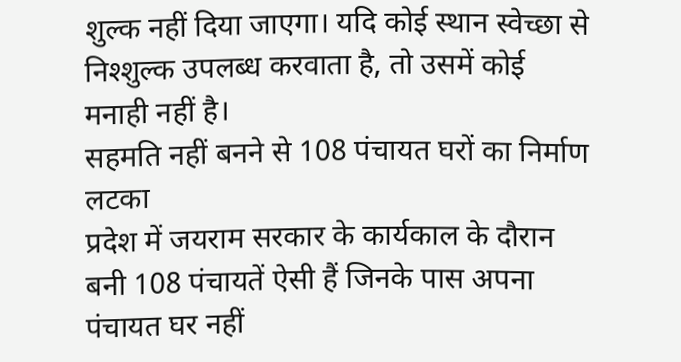शुल्क नहीं दिया जाएगा। यदि कोई स्थान स्वेच्छा से निश्शुल्क उपलब्ध करवाता है, तो उसमें कोई मनाही नहीं है।
सहमति नहीं बनने से 108 पंचायत घरों का निर्माण लटका
प्रदेश में जयराम सरकार के कार्यकाल के दौरान बनी 108 पंचायतें ऐसी हैं जिनके पास अपना पंचायत घर नहीं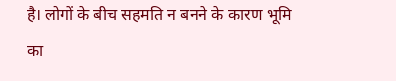है। लोगों के बीच सहमति न बनने के कारण भूमि का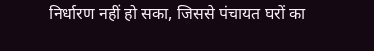निर्धारण नहीं हो सका, जिससे पंचायत घरों का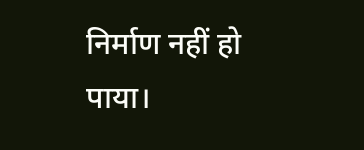निर्माण नहीं हो पाया।